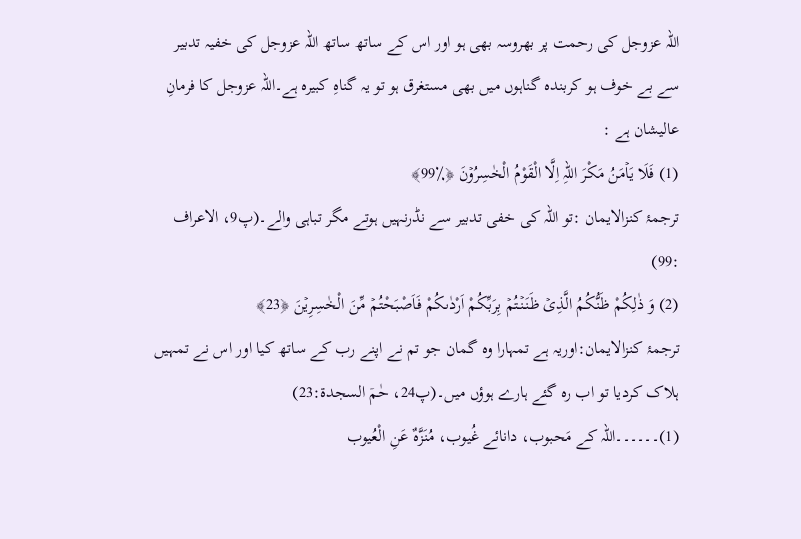اللہ عزوجل کی رحمت پر بھروسہ بھی ہو اور اس کے ساتھ ساتھ اللہ عزوجل کی خفیہ تدبیر سے بے خوف ہو کربندہ گناہوں میں بھی مستغرق ہو تو یہ گناہِ کبیرہ ہے۔اللہ عزوجل کا فرمانِ عالیشان ہے :
(1) فَلَا یَاۡمَنُ مَکْرَ اللہِ اِلَّا الْقَوْمُ الْخٰسِرُوۡنَ ﴿٪99﴾
ترجمۂ کنزالایمان :تو اللہ کی خفی تدبیر سے نڈرنہیں ہوتے مگر تباہی والے۔(پ9، الاعراف :99)
(2) وَ ذٰلِکُمْ ظَنُّکُمُ الَّذِیۡ ظَنَنۡتُمۡ بِرَبِّکُمْ اَرْدٰىکُمْ فَاَصْبَحْتُمۡ مِّنَ الْخٰسِرِیۡنَ ﴿23﴾
ترجمۂ کنزالایمان:اوریہ ہے تمہارا وہ گمان جو تم نے اپنے رب کے ساتھ کیا اور اس نے تمہیں ہلاک کردیا تو اب رہ گئے ہارے ہوؤں میں۔(پ24، حٰمۤ السجدۃ:23)
(1)۔۔۔۔۔۔اللہ کے مَحبوب، دانائے غُیوب، مُنَزَّہٌ عَنِ الْعُیوب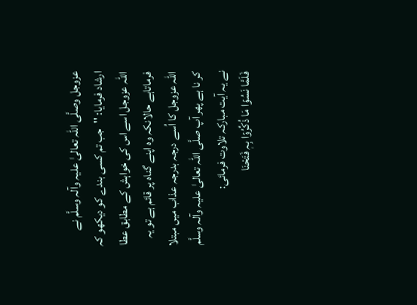عزوجل وصلَّی اللہ تعالیٰ علیہ وآلہ وسلَّم نے ارشاد فرمایا: ''جب تم کسی بندے کو دیکھو کہ اللہ عزوجل اسے اس کی خواہش کے مطابق عطا فرماتاہے حالانکہ وہ اپنے گناہ پر قائم ہے تو یہ اللہ عزوجل کا اُسے درجہ بدرجہ عذاب ميں مبتلا کر نا ہے پھر آپ صلَّی اللہ تعالیٰ علیہ وآلہ وسلَّم نے یہ آیت مبارکہ تلاوت فرمائی:
فَلَمَّا نَسُوۡا مَا ذُکِّرُوۡا بِہٖ فَتَحْنَا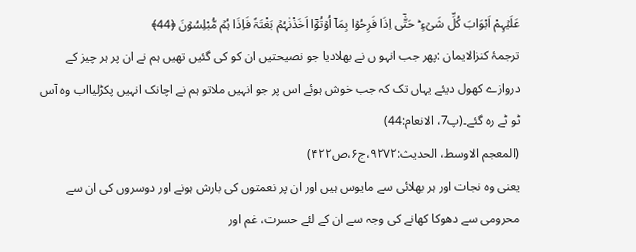عَلَیۡہِمْ اَبْوَابَ کُلِّ شَیۡءٍ ؕ حَتّٰۤی اِذَا فَرِحُوۡا بِمَاۤ اُوۡتُوۡۤا اَخَذْنٰہُمۡ بَغْتَۃً فَاِذَا ہُمۡ مُّبْلِسُوۡنَ ﴿44﴾
ترجمۂ کنزالایمان :پھر جب انہو ں نے بھلادیا جو نصیحتیں ان کو کی گئیں تھیں ہم نے ان پر ہر چیز کے دروازے کھول دیئے یہاں تک کہ جب خوش ہوئے اس پر جو انہیں ملاتو ہم نے اچانک انہیں پکڑلیااب وہ آس ٹو ٹے رہ گئے۔(پ7، الانعام:44)
(المعجم الاوسط، الحدیث:۹۲۷۲،ج۶،ص۴۲۲)
یعنی وہ نجات اور ہر بھلائی سے مایوس ہیں اور ان پر نعمتوں کی بارش ہونے اور دوسروں کی ان سے محرومی سے دھوکا کھانے کی وجہ سے ان کے لئے حسرت، غم اور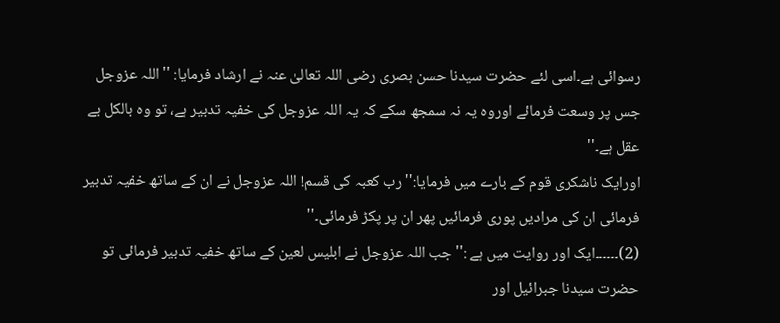رسوائی ہے۔اسی لئے حضرت سیدنا حسن بصری رضی اللہ تعالیٰ عنہ نے ارشاد فرمایا: ''اللہ عزوجل جس پر وسعت فرمائے اوروہ یہ نہ سمجھ سکے کہ یہ اللہ عزوجل کی خفیہ تدبیر ہے، تو وہ بالکل بے عقل ہے۔''
اورایک ناشکری قوم کے بارے میں فرمایا:''رب کعبہ کی قسم! اللہ عزوجل نے ان کے ساتھ خفیہ تدبیر فرمائی ان کی مرادیں پوری فرمائیں پھر ان پر پکڑ فرمائی۔''
(2)۔۔۔۔۔۔ایک اور روایت میں ہے :''جب اللہ عزوجل نے ابلیس لعین کے ساتھ خفیہ تدبیر فرمائی تو حضرت سیدنا جبرائیل اور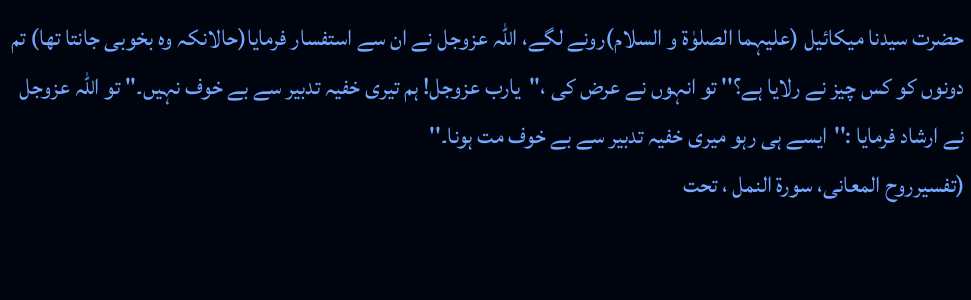حضرت سیدنا میکائیل (علیہما الصلوٰۃ و السلام)رونے لگے، اللہ عزوجل نے ان سے استفسار فرمایا(حالانکہ وہ بخوبی جانتا تھا) تم دونوں کو کس چیز نے رلایا ہے؟'' تو انہوں نے عرض کی ،''یارب عزوجل! ہم تیری خفیہ تدبیر سے بے خوف نہیں۔'' تو اللہ عزوجل نے ارشاد فرمایا :''ایسے ہی رہو میری خفیہ تدبیر سے بے خوف مت ہونا۔''
(تفسیرروح المعانی، سورۃ النمل ، تحت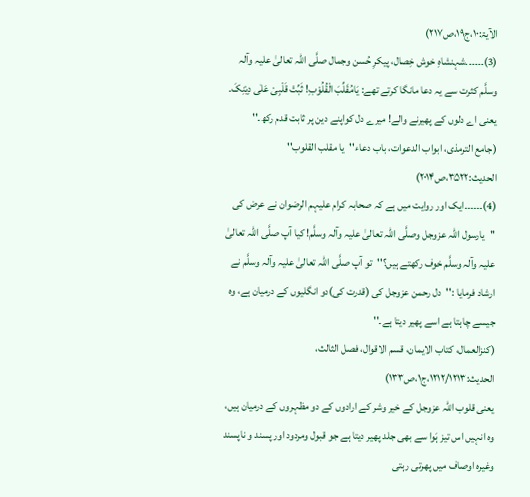الآیۃ:۱۰،ج۱۹،ص۲۱۷)
(3)۔۔۔۔۔۔شہنشاہِ خوش خِصال، پیکرِ حُسن وجمال صلَّی اللہ تعالیٰ علیہ وآلہ وسلَّم کثرت سے یہ دعا مانگا کرتے تھے: یَامُقَلِّبَ الْقُلُوْبِ! ثَبِّتْ قَلْبِیْ عَلٰی دِیْنِکَ۔ یعنی اے دلوں کے پھیرنے والے! میرے دل کواپنے دین پر ثابت قدم رکھ۔''
(جامع الترمذی، ابواب الدعوات، باب دعاء''یا مقلب القلوب'' الحدیث:۳۵۲۲،ص۲۰۱۴)
(4)۔۔۔۔۔۔ایک اور روایت میں ہے کہ صحابہ کرام علیہم الرضوان نے عرض کی ''یارسول اللہ عزوجل وصلَّی اللہ تعالیٰ علیہ وآلہ وسلَّم! کیا آپ صلَّی اللہ تعالیٰ علیہ وآلہ وسلَّم خوف رکھتے ہیں؟''تو آپ صلَّی اللہ تعالیٰ علیہ وآلہ وسلَّم نے ارشاد فرمایا :''دل رحمن عزوجل کی (قدرت کی)دو انگلیوں کے درمیان ہے، وہ جیسے چاہتا ہے اسے پھیر دیتا ہے۔''
(کنزالعمال، کتاب الایمان، قسم الاقوال، فصل الثالث، الحدیث:۱۲۱۲/۱۲۱۳،ج۱،ص۱۳۳)
یعنی قلوب اللہ عزوجل کے خیر وشر کے ارادوں کے دو مظہروں کے درمیان ہیں، وہ انہیں اس تیز ہَوا سے بھی جلد پھیر دیتا ہے جو قبول ومردود اور پسند و ناپسند وغیرہ اوصاف میں پھرتی رہتی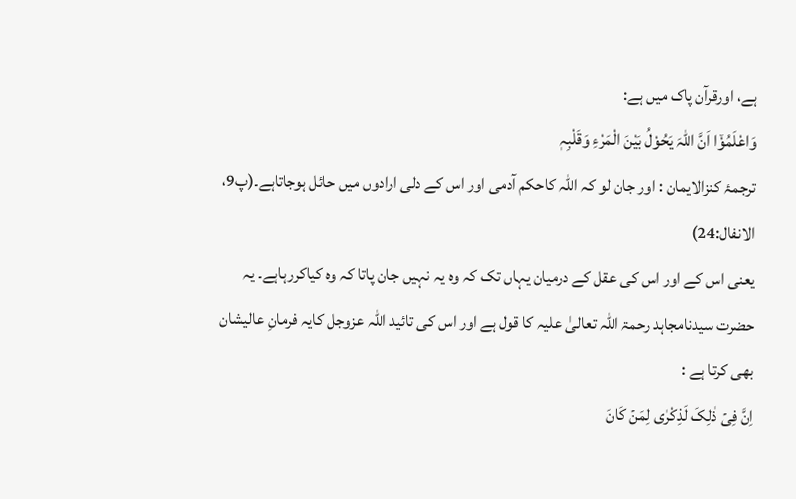ہے، اورقرآن پاک میں ہے:
وَاعْلَمُوْۤا اَنَّ اللّٰہَ یَحُوْلُ بَیْنَ الْمَرْءِ وَقَلْبِہٖ
ترجمۂ کنزالایمان : اور جان لو کہ اللہ کاحکم آدمی اور اس کے دلی ارادوں میں حائل ہوجاتاہے۔(پ9، الانفال:24)
یعنی اس کے اور اس کی عقل کے درمیان یہاں تک کہ وہ یہ نہیں جان پاتا کہ وہ کیاکررہاہے۔ یہ حضرت سیدنامجاہد رحمۃ اللہ تعالیٰ علیہ کا قول ہے اور اس کی تائید اللہ عزوجل کایہ فرمانِ عالیشان بھی کرتا ہے :
اِنَّ فِیۡ ذٰلِکَ لَذِکْرٰی لِمَنۡ کَانَ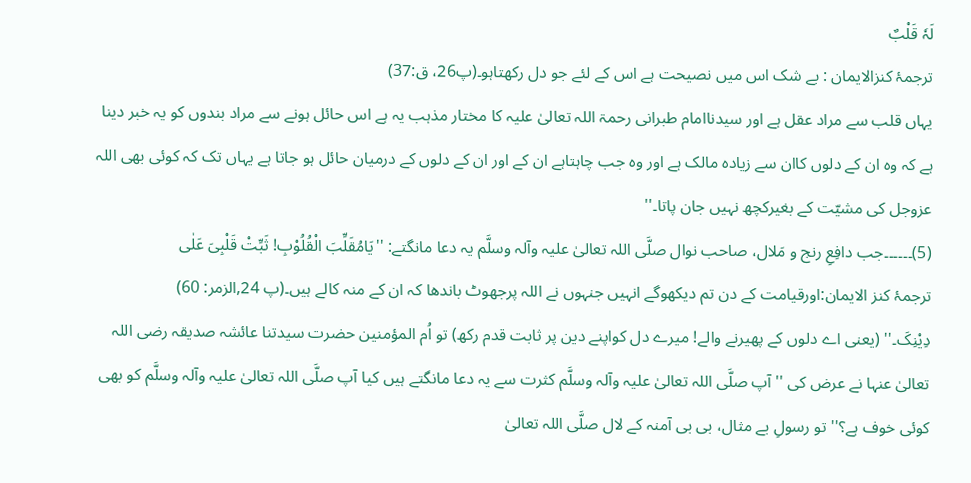لَہٗ قَلْبٌ
ترجمۂ کنزالایمان : بے شک اس میں نصیحت ہے اس کے لئے جو دل رکھتاہو۔(پ26، ق:37)
یہاں قلب سے مراد عقل ہے اور سیدناامام طبرانی رحمۃ اللہ تعالیٰ علیہ کا مختار مذہب یہ ہے اس حائل ہونے سے مراد بندوں کو یہ خبر دینا ہے کہ وہ ان کے دلوں کاان سے زیادہ مالک ہے اور وہ جب چاہتاہے ان کے اور ان کے دلوں کے درمیان حائل ہو جاتا ہے یہاں تک کہ کوئی بھی اللہ عزوجل کی مشیّت کے بغیرکچھ نہیں جان پاتا۔''
(5)۔۔۔۔۔۔جب دافِعِ رنج و مَلال، صاحب نوال صلَّی اللہ تعالیٰ علیہ وآلہ وسلَّم یہ دعا مانگتے: ''یَامُقَلِّبَ الْقُلُوْبِ! ثَبِّتْ قَلْبِیَ عَلٰی
ترجمۂ کنز الایمان:اورقیامت کے دن تم دیکھوگے انہیں جنہوں نے اللہ پرجھوٹ باندھا کہ ان کے منہ کالے ہیں۔(پ 24,الزمر: 60)
دِیْنِکَ۔'' (یعنی اے دلوں کے پھیرنے والے! میرے دل کواپنے دین پر ثابت قدم رکھ) تو اُم المؤمنین حضرت سیدتنا عائشہ صدیقہ رضی اللہ تعالیٰ عنہا نے عرض کی ''آپ صلَّی اللہ تعالیٰ علیہ وآلہ وسلَّم کثرت سے یہ دعا مانگتے ہیں کیا آپ صلَّی اللہ تعالیٰ علیہ وآلہ وسلَّم کو بھی کوئی خوف ہے؟'' تو رسولِ بے مثال، بی بی آمنہ کے لال صلَّی اللہ تعالیٰ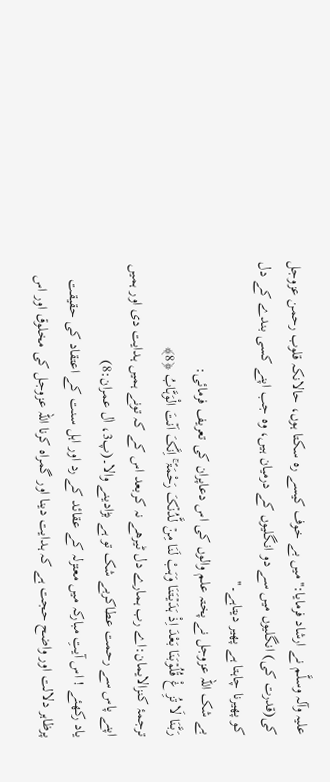علیہ وآلہ وسلَّم نے ارشاد فرمایا:''میں بے خوف کیسے رہ سکتا ہوں، حالانکہ قلوب رحمن عزوجل کی(قدرت کی) انگلیوں میں سے دو انگلیوں کے درمیان ہیں، وہ جب اپنے کسی بندے کے دل کو پھیرنا چاہتا ہے پھیر دیتاہے۔''
بے شک اللہ عزوجل نے پختہ علم والوں کی اس دعاپران کی تعریف فرمائی:
رَبَّنَا لَا تُزِ غْ قُلُوۡبَنَا بَعْدَ اِذْ ہَدَیۡتَنَا وَہَبْ لَنَا مِنۡ لَّدُنۡکَ رَحْمَۃً ۚ اِنَّکَ اَنۡتَ الْوَہَّابُ ﴿8﴾
ترجمۂ کنزالایمان:اے رب ہمارے دل ٹیرھے نہ کربعد اس کے کہ تونے ہمیں ہدایت دی اور ہمیں اپنے پاس سے رحمت عطاکربے شک تو ہے بڑادینے والا۔(پ3، اٰل عمران:8)
یاد رکھئے ! اس آیتِ مبارکہ میں معتزلہ کے عقائد کے رد اور اہل سنت کے اعتقاد کی حقیقت پرظاہر دلالت اور واضح حجت ہے کہ ہدایت دینا اور گمراہ کرنا اللہ عزوجل کی مخلوق اور اس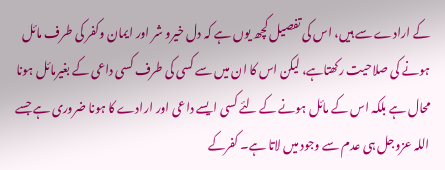کے ارادے سے ہیں، اس کی تفصیل کچھ یوں ہے کہ دل خیرو شر اور ایمان وکفر کی طرف مائل ہونے کی صلاحیت رکھتاہے، لیکن اس کا ان میں سے کسی کی طرف کسی داعی کے بغیرمائل ہونا محال ہے بلکہ اس کے مائل ہونے کے لئے کسی ایسے داعی اور ارادے کا ہونا ضروری ہے جسے اللہ عزوجل ہی عدم سے وجود میں لاتا ہے۔ کفرکے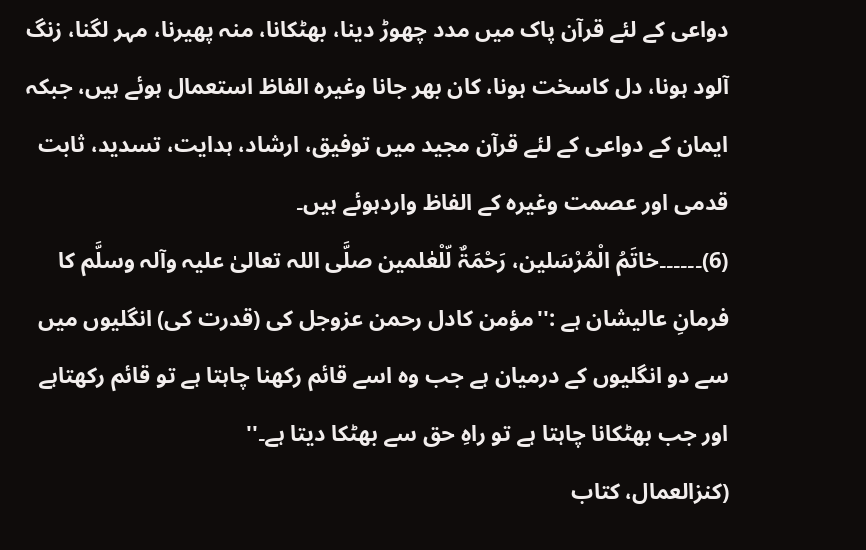دواعی کے لئے قرآن پاک میں مدد چھوڑ دینا، بھٹکانا، منہ پھیرنا، مہر لگنا، زنگ آلود ہونا، دل کاسخت ہونا، کان بھر جانا وغیرہ الفاظ استعمال ہوئے ہیں، جبکہ ایمان کے دواعی کے لئے قرآن مجید میں توفیق، ارشاد، ہدایت، تسدید، ثابت قدمی اور عصمت وغیرہ کے الفاظ واردہوئے ہیں۔
(6)۔۔۔۔۔۔خاتَمُ الْمُرْسَلین، رَحْمَۃٌ لّلْعٰلمین صلَّی اللہ تعالیٰ علیہ وآلہ وسلَّم کا فرمانِ عالیشان ہے :''مؤمن کادل رحمن عزوجل کی (قدرت کی) انگلیوں میں سے دو انگلیوں کے درمیان ہے جب وہ اسے قائم رکھنا چاہتا ہے تو قائم رکھتاہے اور جب بھٹکانا چاہتا ہے تو راہِ حق سے بھٹکا دیتا ہے۔''
(کنزالعمال، کتاب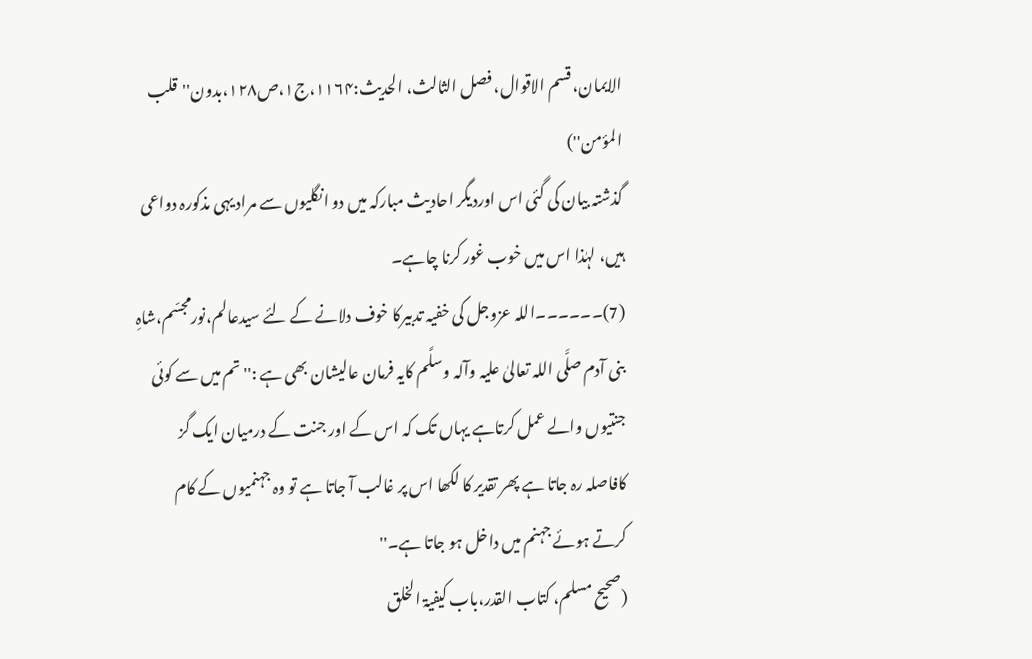الایمان، قسم الاقوال، فصل الثالث، الحدیث:۱۱۶۴،ج۱،ص۱۲۸،بدون''قلب المؤمن'')
گذشتہ بیان کی گئی اس اوردیگر احادیث مبارکہ میں دو انگلیوں سے مراد یہی مذکورہ دواعی ہیں، لہٰذا اس میں خوب غور کرنا چاہے۔
(7)۔۔۔۔۔۔اللہ عزوجل کی خفیہ تدبیرکا خوف دلانے کے لئے سیدعالم،نورمجسّم،شاہِ بنی آدم صلَّی اللہ تعالیٰ علیہ وآلہ وسلَّم کایہ فرمان عالیشان بھی ہے :''تم میں سے کوئی جنتیوں والے عمل کرتاہے یہاں تک کہ اس کے اور جنت کے درمیان ایک گز کافاصلہ رہ جاتا ہے پھر تقدیر کا لکھا اس پر غالب آ جاتا ہے تو وہ جہنمیوں کے کام کرتے ہوئے جہنم میں داخل ہو جاتا ہے۔''
(صحیح مسلم، کتاب القدر،باب کیفیۃ الخلق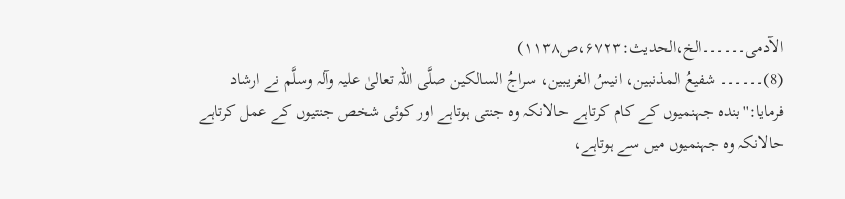الآدمی۔۔۔۔۔۔الخ،الحدیث:۶۷۲۳،ص۱۱۳۸)
(8)۔۔۔۔۔۔ شفیعُ المذنبین، انیسُ الغریبین، سراجُ السالکین صلَّی اللہ تعالیٰ علیہ وآلہ وسلَّم نے ارشاد فرمایا:''بندہ جہنمیوں کے کام کرتاہے حالانکہ وہ جنتی ہوتاہے اور کوئی شخص جنتیوں کے عمل کرتاہے حالانکہ وہ جہنمیوں میں سے ہوتاہے،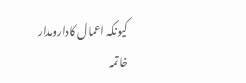کیونکہ اعمال کادارومدار خاتمہ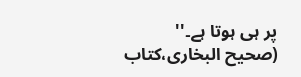پر ہی ہوتا ہے۔''
(صحیح البخاری،کتاب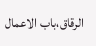الرقاق،باب الاعمال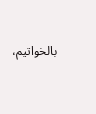بالخواتیم،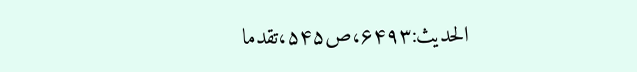الحدیث:۶۴۹۳،ص۵۴۵،تقدما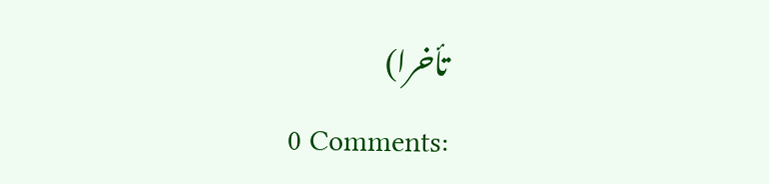تأخرا)
0 Comments: